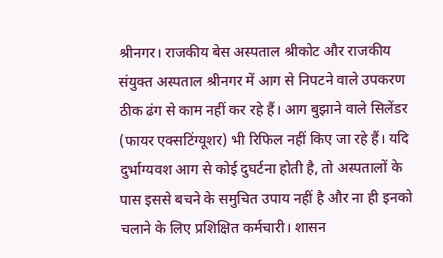श्रीनगर। राजकीय बेस अस्पताल श्रीकोट और राजकीय संयुक्त अस्पताल श्रीनगर में आग से निपटने वाले उपकरण ठीक ढंग से काम नहीं कर रहे हैं। आग बुझाने वाले सिलेंडर (फायर एक्सटिंग्यूशर) भी रिफिल नहीं किए जा रहे हैं। यदि दुर्भाग्यवश आग से कोई दुघर्टना होती है, तो अस्पतालों के पास इससे बचने के समुचित उपाय नहीं है और ना ही इनको चलाने के लिए प्रशिक्षित कर्मचारी। शासन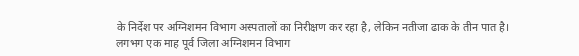के निर्देश पर अग्निशमन विभाग अस्पतालों का निरीक्षण कर रहा है, लेकिन नतीजा ढाक के तीन पात है।
लगभग एक माह पूर्व जिला अग्निशमन विभाग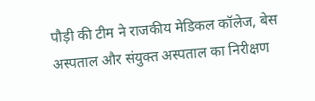पौड़ी की टीम ने राजकीय मेडिकल कॉलेज, बेस अस्पताल और संयुक्त अस्पताल का निरीक्षण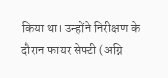किया था। उन्होंने निरीक्षण के दौरान फायर सेफ्टी (अग्नि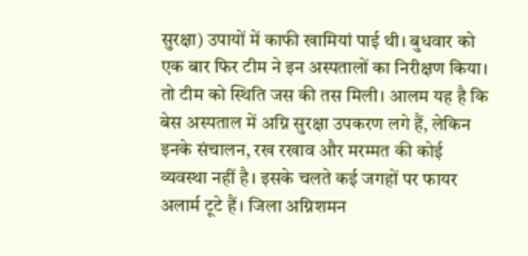सुरक्षा) उपायों में काफी खामियां पाई थी। बुधवार को एक बार फिर टीम ने इन अस्पतालों का निरीक्षण किया। तो टीम को स्थिति जस की तस मिली। आलम यह है कि बेस अस्पताल में अग्नि सुरक्षा उपकरण लगे हैं, लेकिन इनके संचालन, रख रखाव और मरम्मत की कोई व्यवस्था नहीं है। इसके चलते कई जगहों पर फायर अलार्म टूटे हैं। जिला अग्निशमन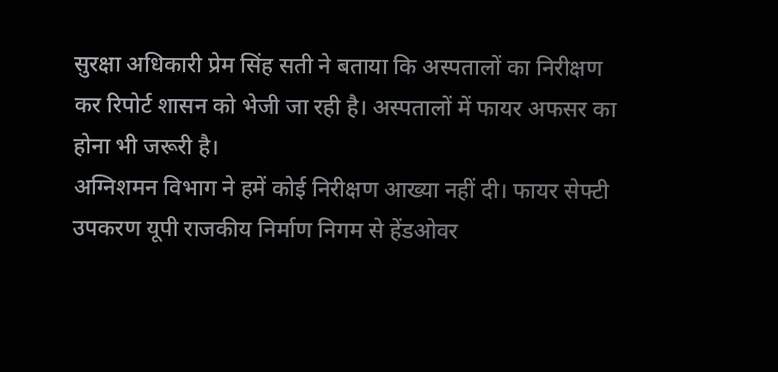सुरक्षा अधिकारी प्रेम सिंह सती ने बताया कि अस्पतालों का निरीक्षण कर रिपोर्ट शासन को भेजी जा रही है। अस्पतालों में फायर अफसर का होना भी जरूरी है।
अग्निशमन विभाग ने हमें कोई निरीक्षण आख्या नहीं दी। फायर सेफ्टी उपकरण यूपी राजकीय निर्माण निगम से हेंडओवर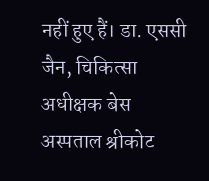नहीं हुए हैं। डा. एससी जैन, चिकित्सा अधीक्षक बेस अस्पताल श्रीकोट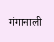गंगानाली